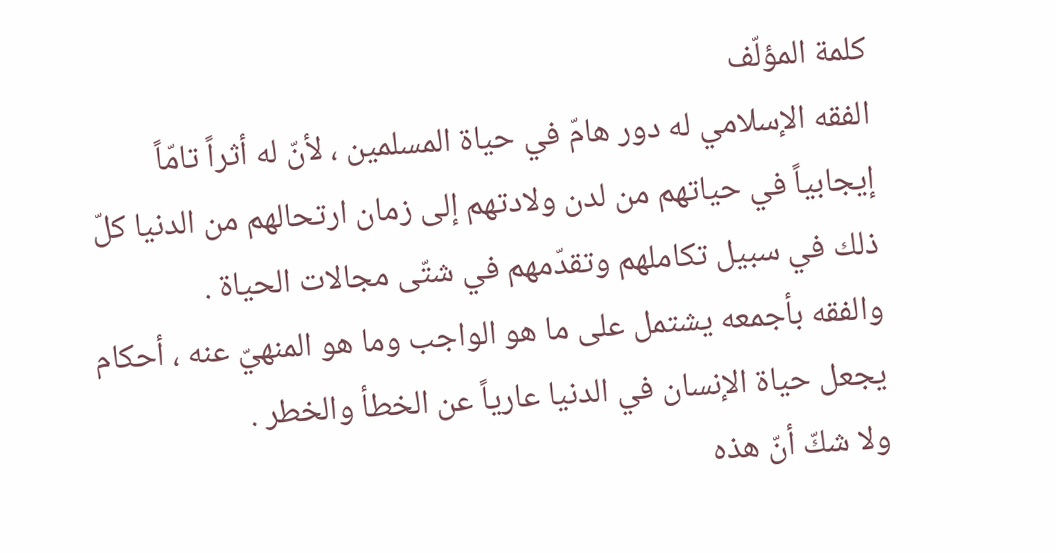كلمة المؤلّف
الفقه الإسلامي له دور هامّ في حياة المسلمين ، لأنّ له أثراً تامّاً إيجابياً في حياتهم من لدن ولادتهم إلى زمان ارتحالهم من الدنيا كلّ ذلك في سبيل تكاملهم وتقدّمهم في شتّى مجالات الحياة .
والفقه بأجمعه يشتمل على ما هو الواجب وما هو المنهيّ عنه ، أحكام يجعل حياة الإنسان في الدنيا عارياً عن الخطأ والخطر .
ولا شكّ أنّ هذه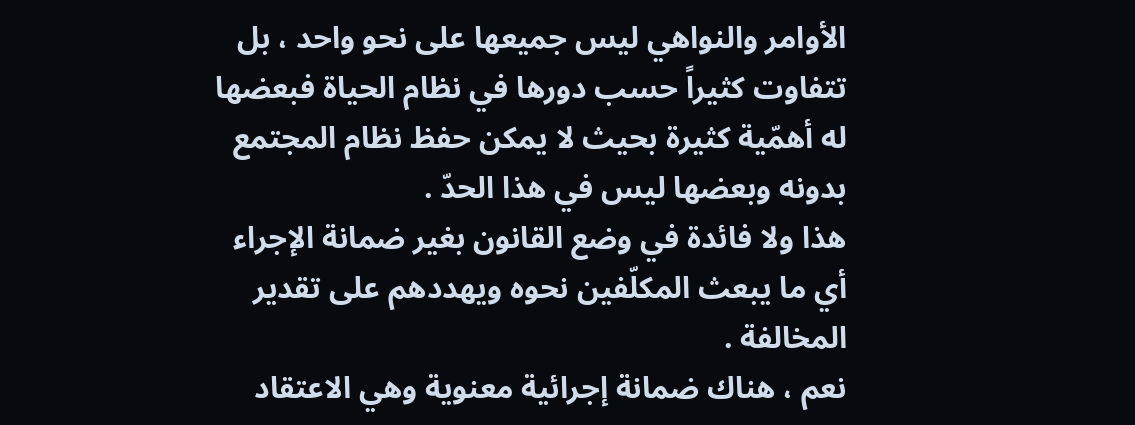الأوامر والنواهي ليس جميعها على نحو واحد ، بل تتفاوت كثيراً حسب دورها في نظام الحياة فبعضها له أهمّية كثيرة بحيث لا يمكن حفظ نظام المجتمع بدونه وبعضها ليس في هذا الحدّ .
هذا ولا فائدة في وضع القانون بغير ضمانة الإجراء أي ما يبعث المكلّفين نحوه ويهددهم على تقدير المخالفة .
نعم ، هناك ضمانة إجرائية معنوية وهي الاعتقاد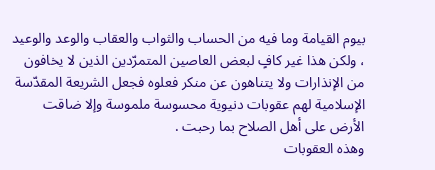بيوم القيامة وما فيه من الحساب والثواب والعقاب والوعد والوعيد ، ولكن هذا غير كافٍ لبعض العاصين المتمرّدين الذين لا يخافون من الإنذارات ولا يتناهون عن منكر فعلوه فجعل الشريعة المقدّسة الإسلامية لهم عقوبات دنيوية محسوسة ملموسة وإلا ضاقت الأرض على أهل الصلاح بما رحبت .
وهذه العقوبات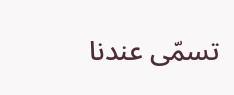تسمّى عندنا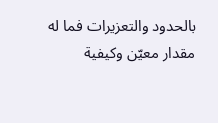بالحدود والتعزيرات فما له مقدار معيّن وكيفية